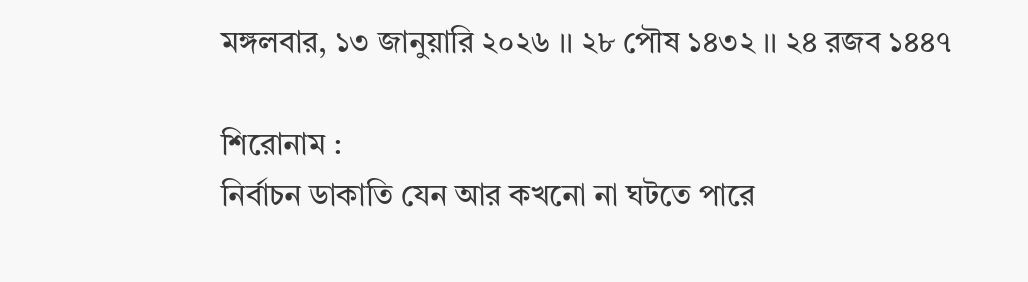মঙ্গলবার, ১৩ জানুয়ারি ২০২৬ ।। ২৮ পৌষ ১৪৩২ ।। ২৪ রজব ১৪৪৭

শিরোনাম :
নির্বাচন ডাকাতি যেন আর কখনো না ঘটতে পারে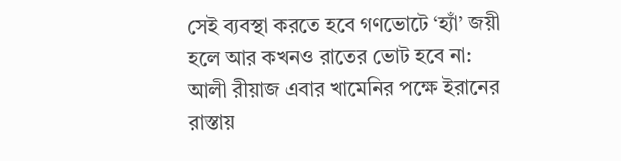সেই ব্যবস্থা করতে হবে গণভোটে ‘হ্যাঁ’ জয়ী হলে আর কখনও রাতের ভোট হবে না: আলী রীয়াজ এবার খামেনির পক্ষে ইরানের রাস্তায়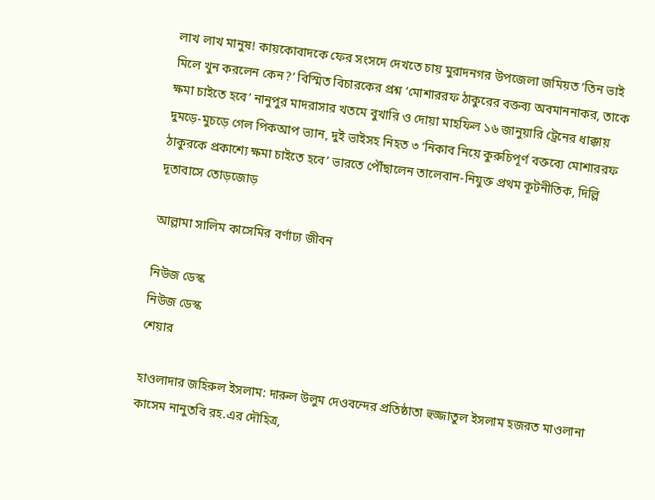লাখ লাখ মানুষ! কায়কোবাদকে ফের সংসদে দেখতে চায় মুরাদনগর উপজেলা জমিয়ত ‘তিন ভাই মিলে খুন করলেন কেন?’ বিস্মিত বিচারকের প্রশ্ন ‘মোশাররফ ঠাকুরের বক্তব্য অবমাননাকর, তাকে ক্ষমা চাইতে হবে’ নানুপুর মাদরাসার খতমে বুখারি ও দোয়া মাহফিল ১৬ জানুয়ারি ট্রেনের ধাক্কায় দুমড়ে-মুচড়ে গেল পিকআপ ভ্যান, দুই ভাইসহ নিহত ৩ ‘নিকাব নিয়ে কুরুচিপূর্ণ বক্তব্যে মোশাররফ ঠাকুরকে প্রকাশ্যে ক্ষমা চাইতে হবে’ ভারতে পৌঁছালেন তালেবান-নিযুক্ত প্রথম কূটনীতিক, দিল্লি দূতাবাসে তোড়জোড়

আল্লামা সালিম কাসেমির বর্ণাঢ্য জীবন

নিউজ ডেস্ক
নিউজ ডেস্ক
শেয়ার

হাওলাদার জহিরুল ইসলাম: দারুল উলুম দেওবন্দের প্রতিষ্ঠাতা হুজ্জাতুল ইসলাম হজরত মাওলানা কাসেম নানুতবি রহ.এর দৌহিত্র,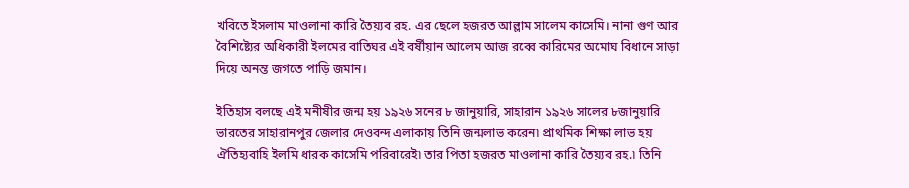খবিতে ইসলাম মাওলানা কারি তৈয়্যব রহ. এর ছেলে হজরত আল্লাম সালেম কাসেমি। নানা গুণ আর বৈশিষ্ট্যের অধিকারী ইলমের বাতিঘর এই বর্ষীয়ান আলেম আজ রব্বে কারিমের অমোঘ বিধানে সাড়া দিয়ে অনন্ত জগতে পাড়ি জমান।

ইতিহাস বলছে এই মনীষীর জন্ম হয় ১৯২৬ সনের ৮ জানুয়ারি, সাহারান ১৯২৬ সালের ৮জানুয়ারি ভারতের সাহারানপুর জেলার দেওবন্দ এলাকায় তিনি জন্মলাভ করেন৷ প্রাথমিক শিক্ষা লাভ হয় ঐতিহ্যবাহি ইলমি ধারক কাসেমি পরিবারেই৷ তার পিতা হজরত মাওলানা কারি তৈয়্যব রহ.৷ তিনি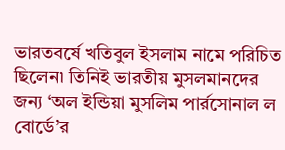ভারতবর্ষে খতিবুল ইসলাম নামে পরিচিত ছিলেন৷ তিনিই ভারতীয় মুসলমানদের জন্য ‘অল ইন্ডিয়া মুসলিম পার্রসোনাল ল বোর্ডে’র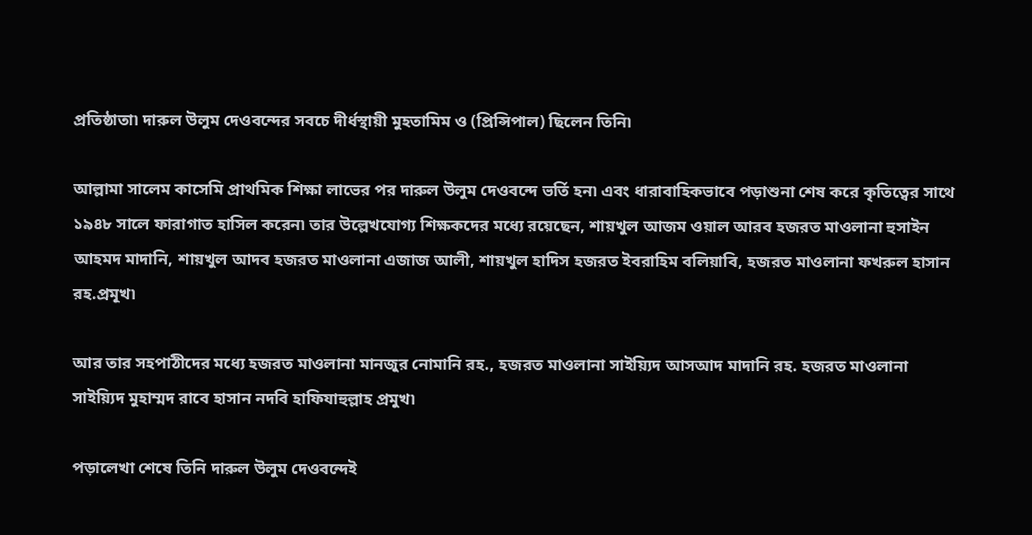প্রতিষ্ঠাতা৷ দারুল উলুম দেওবন্দের সবচে দীর্ধস্থায়ী মুহতামিম ও (প্রিন্সিপাল) ছিলেন তিনি৷

আল্লামা সালেম কাসেমি প্রাথমিক শিক্ষা লাভের পর দারুল উলুম দেওবন্দে ভর্তি হন৷ এবং ধারাবাহিকভাবে পড়াশুনা শেষ করে কৃতিত্বের সাথে ১৯৪৮ সালে ফারাগাত হাসিল করেন৷ তার উল্লেখযোগ্য শিক্ষকদের মধ্যে রয়েছেন, শায়খুল আজম ওয়াল আরব হজরত মাওলানা হুসাইন আহমদ মাদানি, শায়খুল আদব হজরত মাওলানা এজাজ আলী, শায়খুল হাদিস হজরত ইবরাহিম বলিয়াবি, হজরত মাওলানা ফখরুল হাসান রহ.প্রমূখ৷

আর তার সহপাঠীদের মধ্যে হজরত মাওলানা মানজুর নোমানি রহ., হজরত মাওলানা সাইয়্যিদ আসআদ মাদানি রহ. হজরত মাওলানা সাইয়্যিদ মুহাম্মদ রাবে হাসান নদবি হাফিযাহুল্লাহ প্রমুখ৷

পড়ালেখা শেষে তিনি দারুল উলুম দেওবন্দেই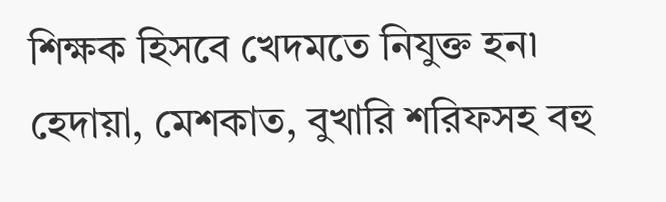শিক্ষক হিসবে খেদমতে নিযুক্ত হন৷ হেদায়া, মেশকাত, বুখারি শরিফসহ বহু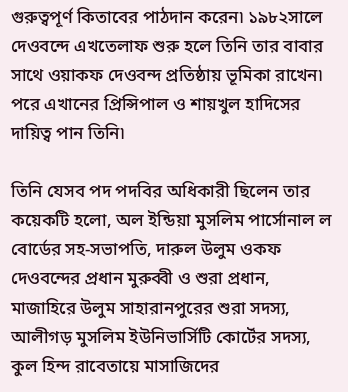গুরুত্বপূর্ণ কিতাবের পাঠদান করেন৷ ১৯৮২সালে দেওবন্দে এখতেলাফ শুরু হলে তিনি তার বাবার সাথে ওয়াকফ দেওবন্দ প্রতিষ্ঠায় ভূমিকা রাখেন৷ পরে এখানের প্রিন্সিপাল ও শায়খুল হাদিসের দায়িত্ব পান তিনি৷

তিনি যেসব পদ পদবির অধিকারী ছিলেন তার কয়েকটি হলো, অল ইন্ডিয়া মুসলিম পার্সোনাল ল বোর্ডের সহ-সভাপতি, দারুল উলুম ওকফ দেওবন্দের প্রধান মুরুব্বী ও শুরা প্রধান, মাজাহিরে উলুম সাহারানপুরের শুরা সদস্য, আলীগড় মুসলিম ইউনিভার্সিটি কোর্টের সদস্য, কুল হিন্দ রাবেতায়ে মাসাজিদের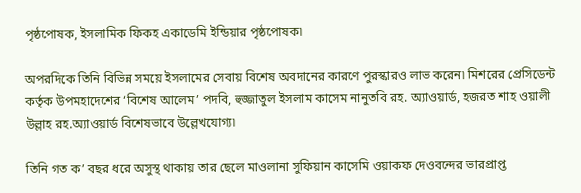পৃষ্ঠপোষক, ইসলামিক ফিকহ একাডেমি ইন্ডিয়ার পৃষ্ঠপোষক৷

অপরদিকে তিনি বিভিন্ন সময়ে ইসলামের সেবায় বিশেষ অবদানের কারণে পুরস্কারও লাভ করেন৷ মিশরের প্রেসিডেন্ট কর্তৃক উপমহাদেশের ‘বিশেষ আলেম’ পদবি, হুজ্জাতুল ইসলাম কাসেম নানুতবি রহ. অ্যাওয়ার্ড, হজরত শাহ ওয়ালী উল্লাহ রহ.অ্যাওয়ার্ড বিশেষভাবে উল্লেখযোগ্য৷

তিনি গত ক’ বছর ধরে অসুস্থ থাকায় তার ছেলে মাওলানা সুফিয়ান কাসেমি ওয়াকফ দেওবন্দের ভারপ্রাপ্ত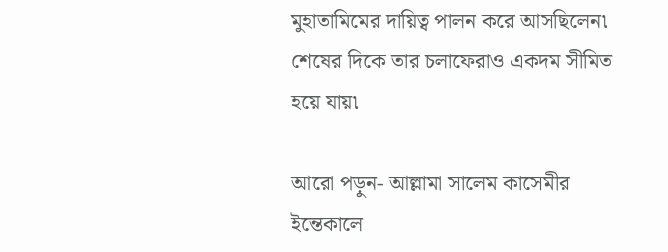মুহাতামিমের দায়িত্ব পালন করে আসছিলেন৷ শেষের দিকে তার চলাফেরাও একদম সীমিত হয়ে যায়৷

আরো পড়ুন- আল্লামা সালেম কাসেমীর ইন্তেকালে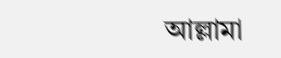আল্লামা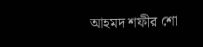আহমদ শফীর শো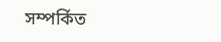সম্পর্কিত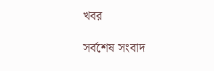খবর

সর্বশেষ সংবাদ